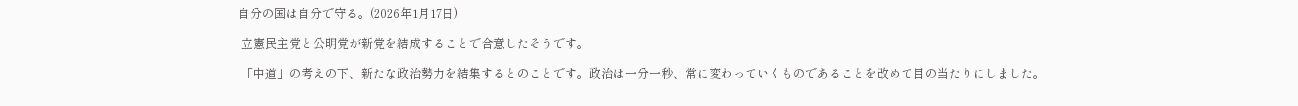自分の国は自分で守る。(2026年1月17日)

 立憲民主党と公明党が新党を結成することで合意したそうです。

 「中道」の考えの下、新たな政治勢力を結集するとのことです。政治は一分一秒、常に変わっていくものであることを改めて目の当たりにしました。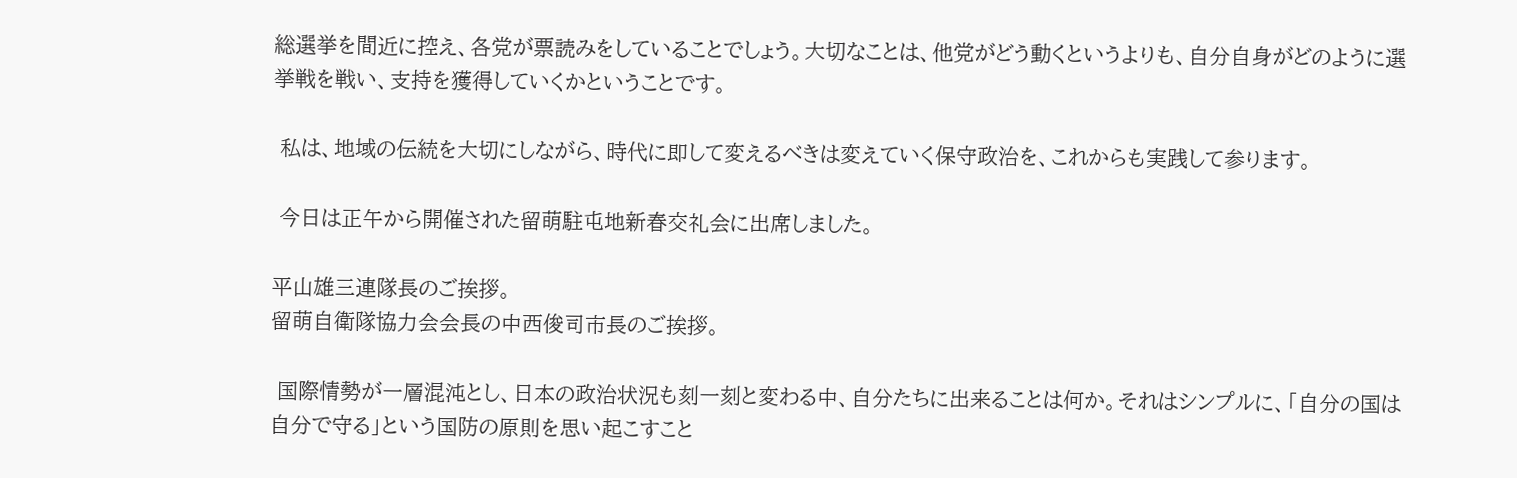総選挙を間近に控え、各党が票読みをしていることでしょう。大切なことは、他党がどう動くというよりも、自分自身がどのように選挙戦を戦い、支持を獲得していくかということです。

 私は、地域の伝統を大切にしながら、時代に即して変えるべきは変えていく保守政治を、これからも実践して参ります。

 今日は正午から開催された留萌駐屯地新春交礼会に出席しました。

平山雄三連隊長のご挨拶。
留萌自衛隊協力会会長の中西俊司市長のご挨拶。

 国際情勢が一層混沌とし、日本の政治状況も刻一刻と変わる中、自分たちに出来ることは何か。それはシンプルに、「自分の国は自分で守る」という国防の原則を思い起こすこと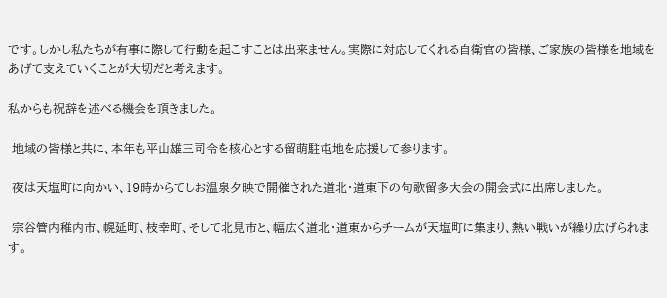です。しかし私たちが有事に際して行動を起こすことは出来ません。実際に対応してくれる自衛官の皆様、ご家族の皆様を地域をあげて支えていくことが大切だと考えます。

私からも祝辞を述べる機会を頂きました。

 地域の皆様と共に、本年も平山雄三司令を核心とする留萌駐屯地を応援して参ります。

 夜は天塩町に向かい、19時からてしお温泉夕映で開催された道北・道東下の句歌留多大会の開会式に出席しました。

 宗谷管内稚内市、幌延町、枝幸町、そして北見市と、幅広く道北・道東からチームが天塩町に集まり、熱い戦いが繰り広げられます。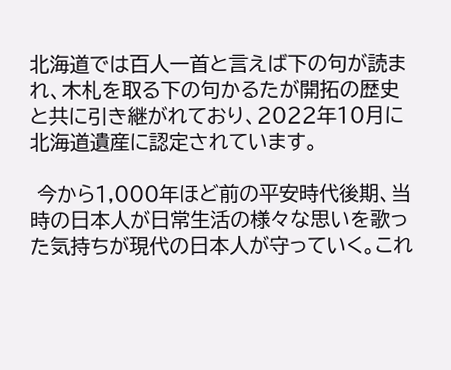北海道では百人一首と言えば下の句が読まれ、木札を取る下の句かるたが開拓の歴史と共に引き継がれており、2022年10月に北海道遺産に認定されています。

 今から1,000年ほど前の平安時代後期、当時の日本人が日常生活の様々な思いを歌った気持ちが現代の日本人が守っていく。これ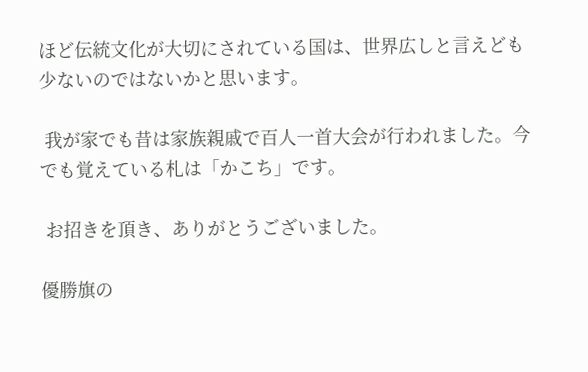ほど伝統文化が大切にされている国は、世界広しと言えども少ないのではないかと思います。

 我が家でも昔は家族親戚で百人一首大会が行われました。今でも覚えている札は「かこち」です。

 お招きを頂き、ありがとうございました。

優勝旗の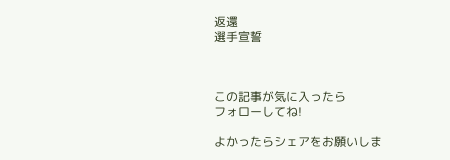返還
選手宣誓



この記事が気に入ったら
フォローしてね!

よかったらシェアをお願いしま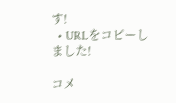す!
  • URLをコピーしました!

コメ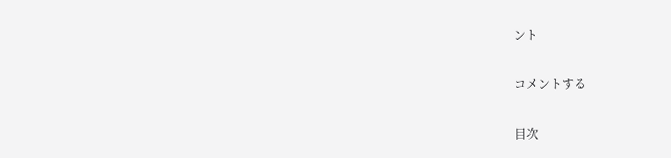ント

コメントする

目次